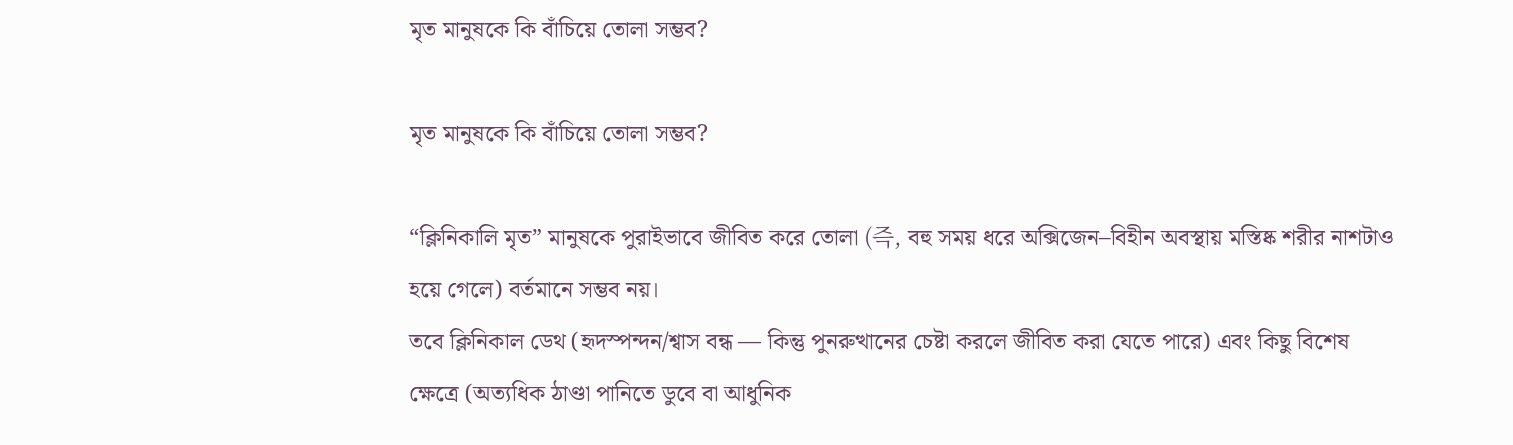মৃত মানুষকে কি বাঁচিয়ে তোলা সম্ভব?

মৃত মানুষকে কি বাঁচিয়ে তোলা সম্ভব?

“ক্লিনিকালি মৃত” মানুষকে পুরাইভাবে জীবিত করে তোলা (즉, বহু সময় ধরে অক্সিজেন–বিহীন অবস্থায় মস্তিষ্ক শরীর নাশটাও হয়ে গেলে) বর্তমানে সম্ভব নয়।
তবে ক্লিনিকাল ডেথ (হৃদস্পন্দন/শ্বাস বন্ধ — কিন্তু পুনরুত্থানের চেষ্টা করলে জীবিত করা যেতে পারে) এবং কিছু বিশেষ ক্ষেত্রে (অত্যধিক ঠাণ্ডা পানিতে ডুবে বা আধুনিক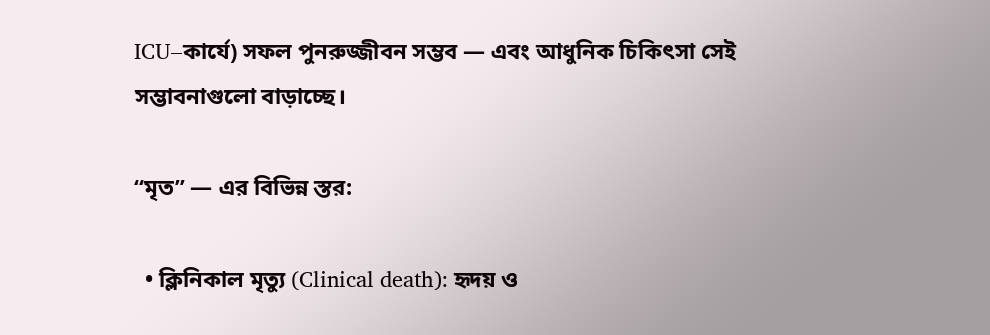ICU–কার্যে) সফল পুনরুজ্জীবন সম্ভব — এবং আধুনিক চিকিৎসা সেই সম্ভাবনাগুলো বাড়াচ্ছে।

“মৃত” — এর বিভিন্ন স্তর:

  • ক্লিনিকাল মৃত্যু (Clinical death): হৃদয় ও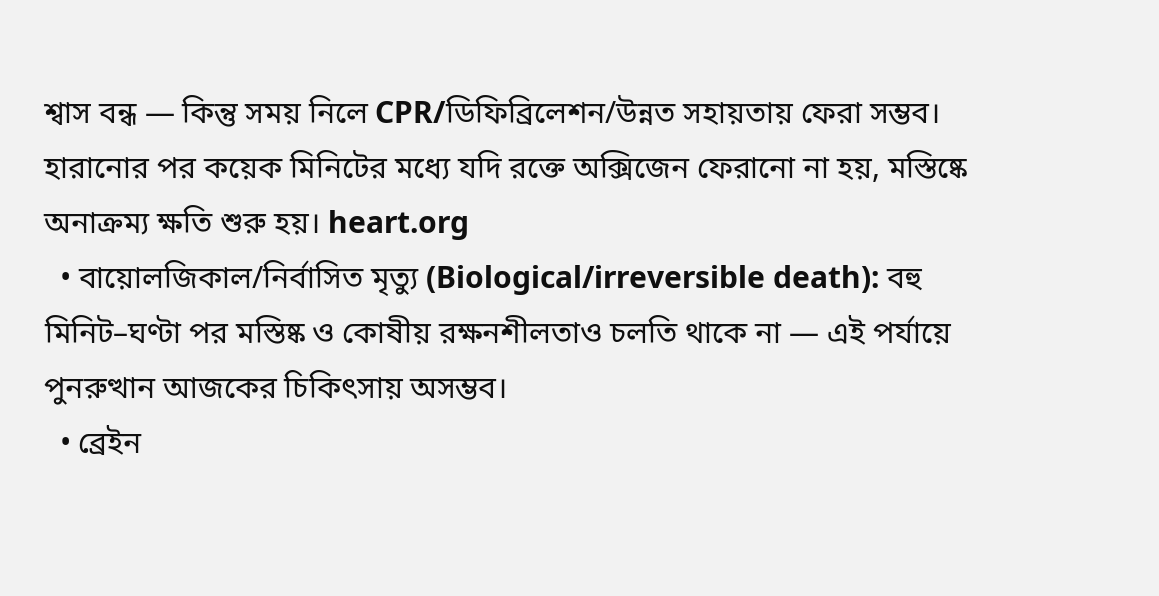শ্বাস বন্ধ — কিন্তু সময় নিলে CPR/ডিফিব্রিলেশন/উন্নত সহায়তায় ফেরা সম্ভব। হারানোর পর কয়েক মিনিটের মধ্যে যদি রক্তে অক্সিজেন ফেরানো না হয়, মস্তিষ্কে অনাক্রম্য ক্ষতি শুরু হয়। heart.org
  • বায়োলজিকাল/নির্বাসিত মৃত্যু (Biological/irreversible death): বহু মিনিট–ঘণ্টা পর মস্তিষ্ক ও কোষীয় রক্ষনশীলতাও চলতি থাকে না — এই পর্যায়ে পুনরুত্থান আজকের চিকিৎসায় অসম্ভব।
  • ব্রেইন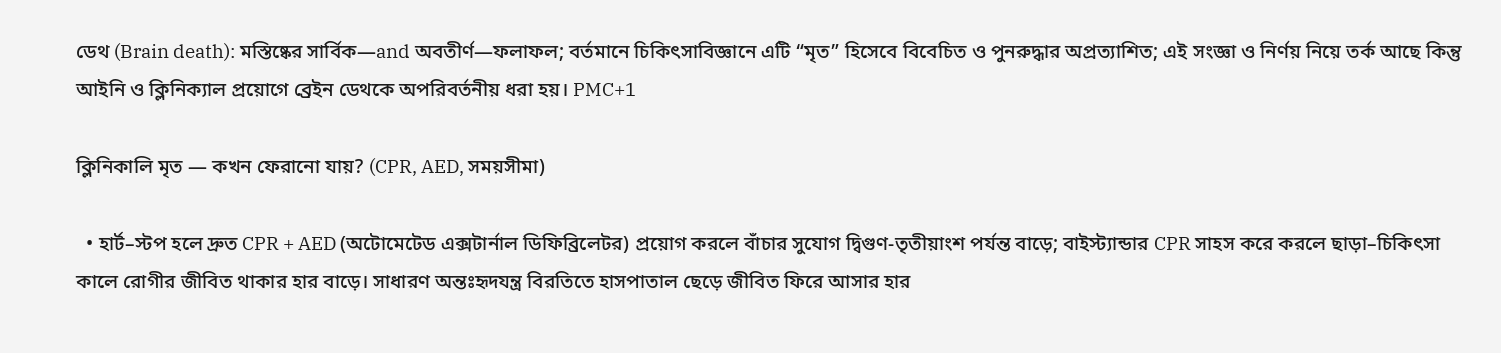ডেথ (Brain death): মস্তিষ্কের সার্বিক—and অবতীর্ণ—ফলাফল; বর্তমানে চিকিৎসাবিজ্ঞানে এটি “মৃত” হিসেবে বিবেচিত ও পুনরুদ্ধার অপ্রত্যাশিত; এই সংজ্ঞা ও নির্ণয় নিয়ে তর্ক আছে কিন্তু আইনি ও ক্লিনিক্যাল প্রয়োগে ব্রেইন ডেথকে অপরিবর্তনীয় ধরা হয়। PMC+1

ক্লিনিকালি মৃত — কখন ফেরানো যায়? (CPR, AED, সময়সীমা)

  • হার্ট–স্টপ হলে দ্রুত CPR + AED (অটোমেটেড এক্সটার্নাল ডিফিব্রিলেটর) প্রয়োগ করলে বাঁচার সুযোগ দ্বিগুণ-তৃতীয়াংশ পর্যন্ত বাড়ে; বাইস্ট্যান্ডার CPR সাহস করে করলে ছাড়া–চিকিৎসা কালে রোগীর জীবিত থাকার হার বাড়ে। সাধারণ অন্তঃহৃদযন্ত্র বিরতিতে হাসপাতাল ছেড়ে জীবিত ফিরে আসার হার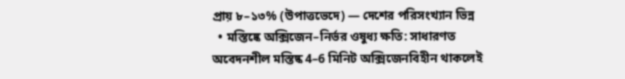প্রায় ৮–১৩% (উপাত্তভেদে) — দেশের পরিসংখ্যান ভিন্ন
  • মস্তিষ্কে অক্সিজেন–নির্ভর ওষুধ্য ক্ষতি: সাধারণত অবেদনশীল মস্তিষ্ক 4–6 মিনিট অক্সিজেনবিহীন থাকলেই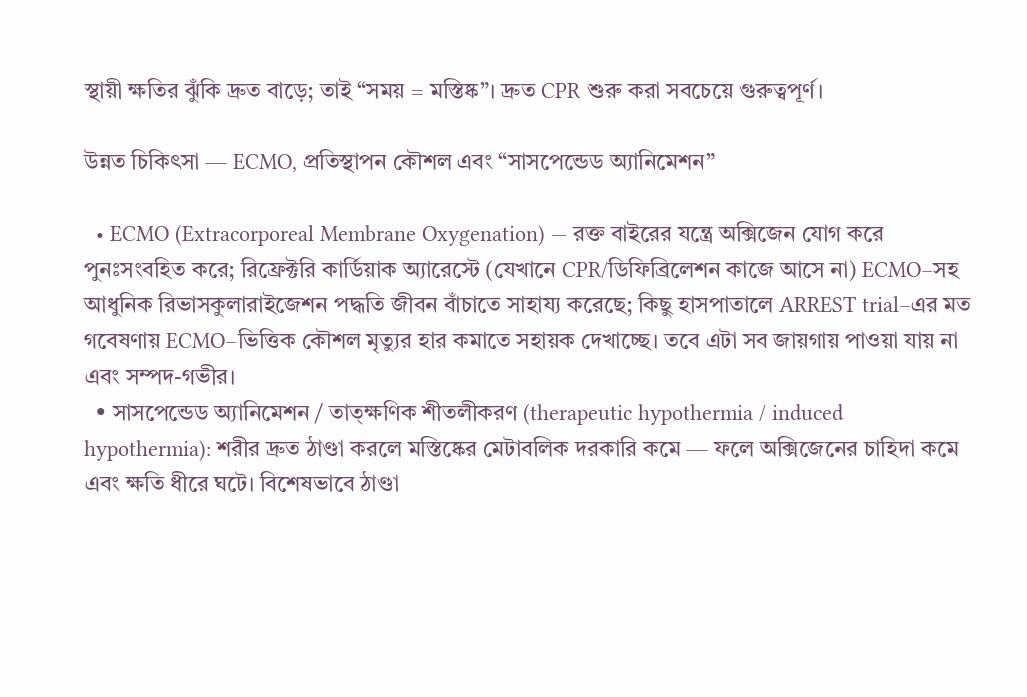স্থায়ী ক্ষতির ঝুঁকি দ্রুত বাড়ে; তাই “সময় = মস্তিষ্ক”। দ্রুত CPR শুরু করা সবচেয়ে গুরুত্বপূর্ণ।

উন্নত চিকিৎসা — ECMO, প্রতিস্থাপন কৌশল এবং “সাসপেন্ডেড অ্যানিমেশন”

  • ECMO (Extracorporeal Membrane Oxygenation) — রক্ত বাইরের যন্ত্রে অক্সিজেন যোগ করে পুনঃসংবহিত করে; রিফ্রেক্টরি কার্ডিয়াক অ্যারেস্টে (যেখানে CPR/ডিফিব্রিলেশন কাজে আসে না) ECMO–সহ আধুনিক রিভাসকুলারাইজেশন পদ্ধতি জীবন বাঁচাতে সাহায্য করেছে; কিছু হাসপাতালে ARREST trial–এর মত গবেষণায় ECMO–ভিত্তিক কৌশল মৃত্যুর হার কমাতে সহায়ক দেখাচ্ছে। তবে এটা সব জায়গায় পাওয়া যায় না এবং সম্পদ-গভীর।
  • সাসপেন্ডেড অ্যানিমেশন / তাত্ক্ষণিক শীতলীকরণ (therapeutic hypothermia / induced hypothermia): শরীর দ্রুত ঠাণ্ডা করলে মস্তিষ্কের মেটাবলিক দরকারি কমে — ফলে অক্সিজেনের চাহিদা কমে এবং ক্ষতি ধীরে ঘটে। বিশেষভাবে ঠাণ্ডা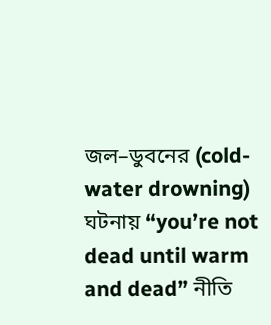জল–ডুবনের (cold-water drowning) ঘটনায় “you’re not dead until warm and dead” নীতি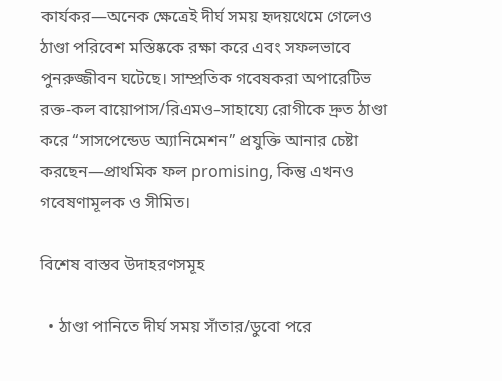কার্যকর—অনেক ক্ষেত্রেই দীর্ঘ সময় হৃদয়থেমে গেলেও ঠাণ্ডা পরিবেশ মস্তিষ্ককে রক্ষা করে এবং সফলভাবে পুনরুজ্জীবন ঘটেছে। সাম্প্রতিক গবেষকরা অপারেটিভ রক্ত-কল বায়োপাস/রিএমও–সাহায্যে রোগীকে দ্রুত ঠাণ্ডা করে “সাসপেন্ডেড অ্যানিমেশন” প্রযুক্তি আনার চেষ্টা করছেন—প্রাথমিক ফল promising, কিন্তু এখনও গবেষণামূলক ও সীমিত।

বিশেষ বাস্তব উদাহরণসমূহ

  • ঠাণ্ডা পানিতে দীর্ঘ সময় সাঁতার/ডুবো পরে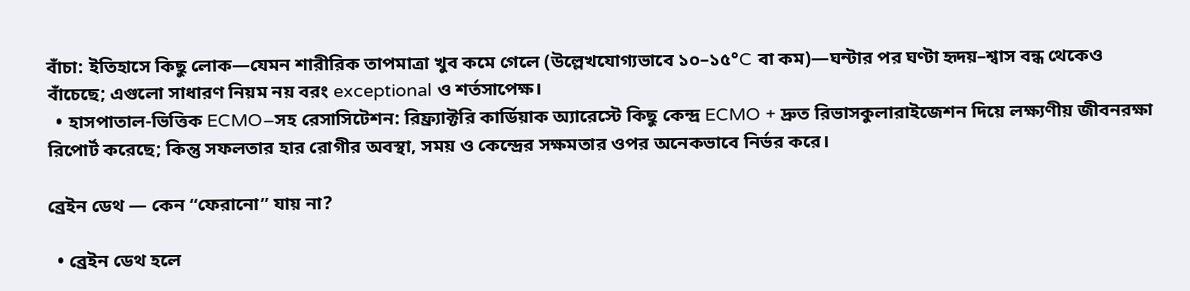বাঁচা: ইতিহাসে কিছু লোক—যেমন শারীরিক তাপমাত্রা খুব কমে গেলে (উল্লেখযোগ্যভাবে ১০–১৫°C বা কম)—ঘন্টার পর ঘণ্টা হৃদয়–শ্বাস বন্ধ থেকেও বাঁচেছে; এগুলো সাধারণ নিয়ম নয় বরং exceptional ও শর্তসাপেক্ষ।
  • হাসপাতাল-ভিত্তিক ECMO–সহ রেসাসিটেশন: রিফ্র্যাক্টরি কার্ডিয়াক অ্যারেস্টে কিছু কেন্দ্র ECMO + দ্রুত রিভাসকুলারাইজেশন দিয়ে লক্ষ্যণীয় জীবনরক্ষা রিপোর্ট করেছে; কিন্তু সফলতার হার রোগীর অবস্থা, সময় ও কেন্দ্রের সক্ষমতার ওপর অনেকভাবে নির্ভর করে।

ব্রেইন ডেথ — কেন “ফেরানো” যায় না?

  • ব্রেইন ডেথ হলে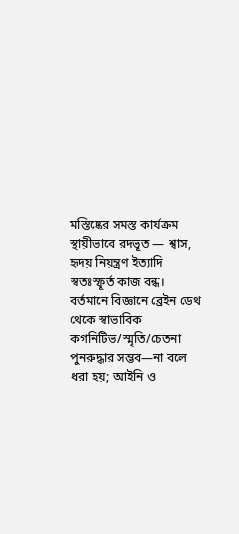মস্তিষ্কের সমস্ত কার্যক্রম স্থায়ীভাবে রদভূত — শ্বাস, হৃদয় নিয়ন্ত্রণ ইত্যাদি স্বতঃস্ফূর্ত কাজ বন্ধ। বর্তমানে বিজ্ঞানে ব্রেইন ডেথ থেকে স্বাভাবিক কগনিটিভ/স্মৃতি/চেতনা পুনরুদ্ধার সম্ভব—না বলে ধরা হয়; আইনি ও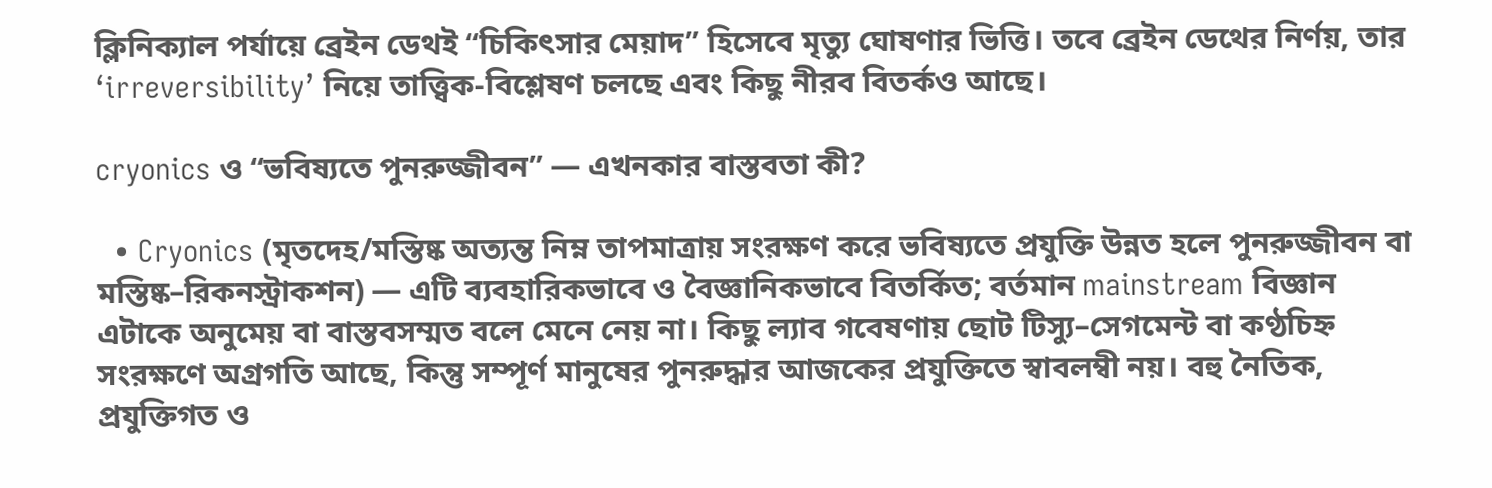ক্লিনিক্যাল পর্যায়ে ব্রেইন ডেথই “চিকিৎসার মেয়াদ” হিসেবে মৃত্যু ঘোষণার ভিত্তি। তবে ব্রেইন ডেথের নির্ণয়, তার ‘irreversibility’ নিয়ে তাত্ত্বিক-বিশ্লেষণ চলছে এবং কিছু নীরব বিতর্কও আছে।

cryonics ও “ভবিষ্যতে পুনরুজ্জীবন” — এখনকার বাস্তবতা কী?

  • Cryonics (মৃতদেহ/মস্তিষ্ক অত্যন্ত নিম্ন তাপমাত্রায় সংরক্ষণ করে ভবিষ্যতে প্রযুক্তি উন্নত হলে পুনরুজ্জীবন বা মস্তিষ্ক–রিকনস্ট্রাকশন) — এটি ব্যবহারিকভাবে ও বৈজ্ঞানিকভাবে বিতর্কিত; বর্তমান mainstream বিজ্ঞান এটাকে অনুমেয় বা বাস্তবসম্মত বলে মেনে নেয় না। কিছু ল্যাব গবেষণায় ছোট টিস্যু–সেগমেন্ট বা কণ্ঠচিহ্ন সংরক্ষণে অগ্রগতি আছে, কিন্তু সম্পূর্ণ মানুষের পুনরুদ্ধার আজকের প্রযুক্তিতে স্বাবলম্বী নয়। বহু নৈতিক, প্রযুক্তিগত ও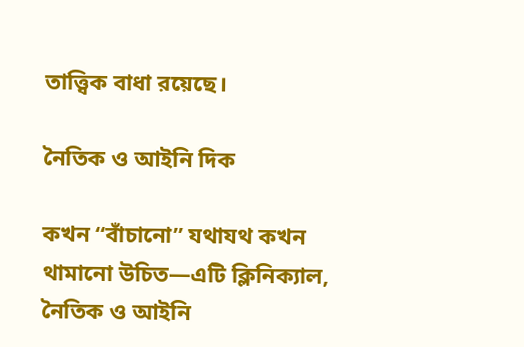তাত্ত্বিক বাধা রয়েছে।

নৈতিক ও আইনি দিক

কখন “বাঁচানো” যথাযথ কখন থামানো উচিত—এটি ক্লিনিক্যাল, নৈতিক ও আইনি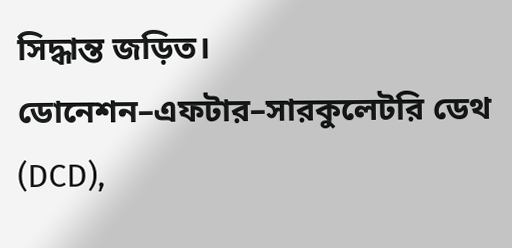সিদ্ধান্ত জড়িত। ডোনেশন–এফটার–সারকুলেটরি ডেথ (DCD),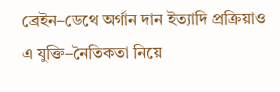ব্রেইন–ডেথে অর্গান দান ইত্যাদি প্রক্রিয়াও এ যুক্তি–নৈতিকতা নিয়ে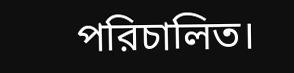পরিচালিত।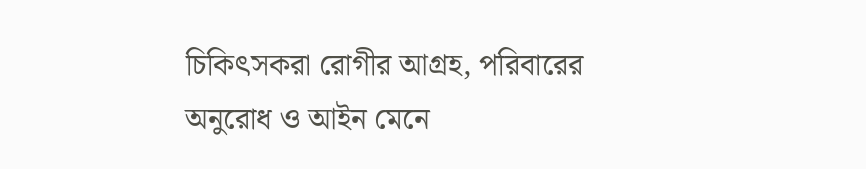চিকিৎসকরা রোগীর আগ্রহ, পরিবারের অনুরোধ ও আইন মেনে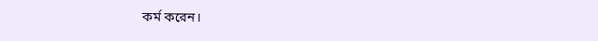কর্ম করেন।